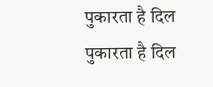पुकारता है दिल
पुकारता है दिल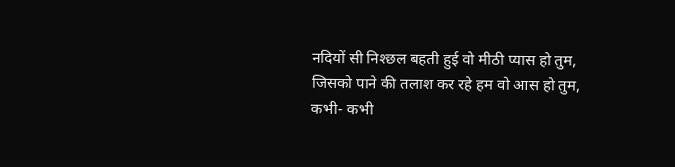नदियों सी निश्छल बहती हुई वो मीठी प्यास हो तुम,
जिसको पाने की तलाश कर रहे हम वो आस हो तुम,
कभी- कभी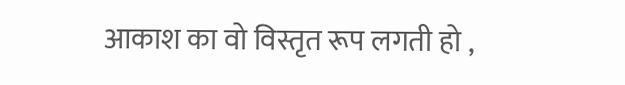आकाश का वो विस्तृत रूप लगती हो ,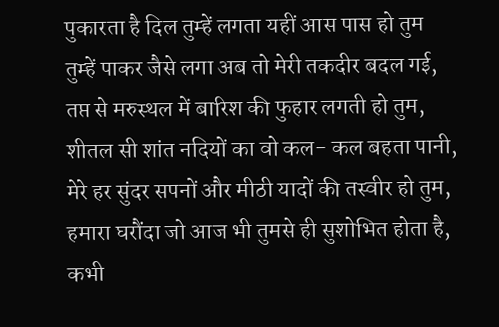पुकारता है दिल तुम्हें लगता यहीं आस पास हो तुम
तुम्हें पाकर जैसे लगा अब तो मेरी तकदीर बदल गई,
तप्त से मरुस्थल में बारिश की फुहार लगती हो तुम,
शीतल सी शांत नदियों का वो कल- कल बहता पानी,
मेरे हर सुंदर सपनों और मीठी यादों की तस्वीर हो तुम,
हमारा घरौंदा जो आज भी तुमसे ही सुशोभित होता है,
कभी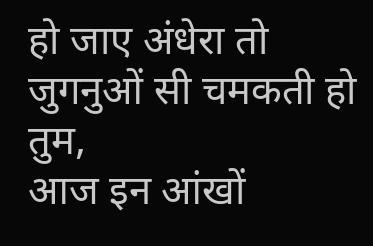हो जाए अंधेरा तो जुगनुओं सी चमकती हो तुम,
आज इन आंखों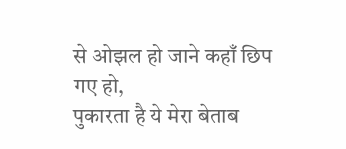से ओझल हो जाने कहाँ छिप गए हो,
पुकारता है ये मेरा बेताब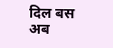दिल बस अब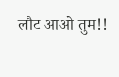लौट आओ तुम!!